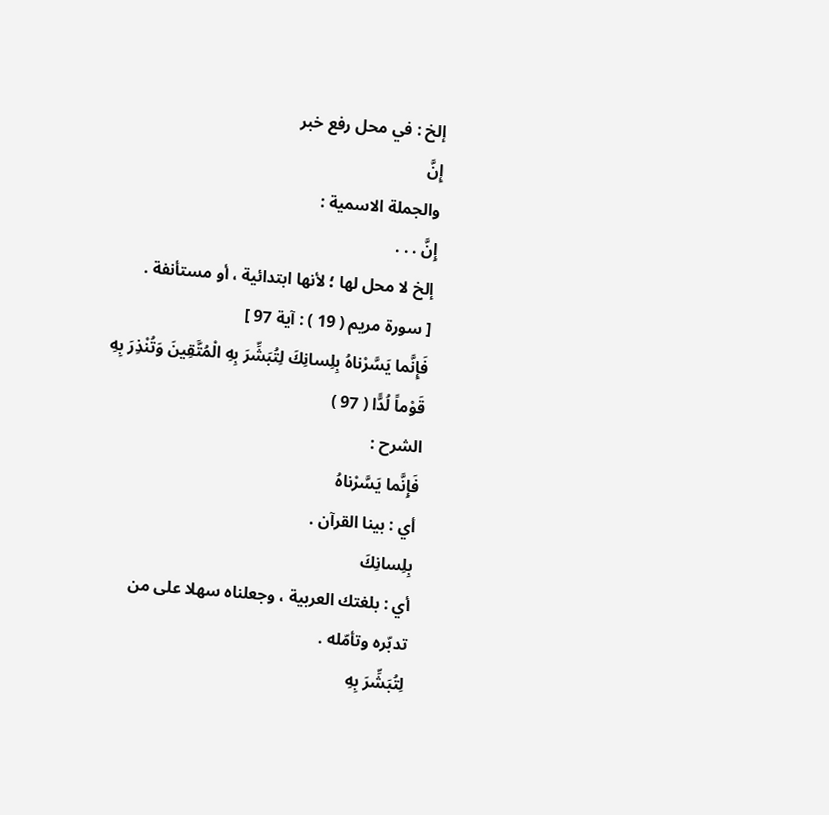إلخ : في محل رفع خبر
إِنَّ
والجملة الاسمية :
إِنَّ . . .
إلخ لا محل لها ؛ لأنها ابتدائية ، أو مستأنفة .
[ سورة مريم ( 19 ) : آية 97 ]
فَإِنَّما يَسَّرْناهُ بِلِسانِكَ لِتُبَشِّرَ بِهِ الْمُتَّقِينَ وَتُنْذِرَ بِهِ قَوْماً لُدًّا ( 97 )
الشرح :
فَإِنَّما يَسَّرْناهُ
أي : بينا القرآن .
بِلِسانِكَ
أي : بلغتك العربية ، وجعلناه سهلا على من تدبّره وتأمّله .
لِتُبَشِّرَ بِهِ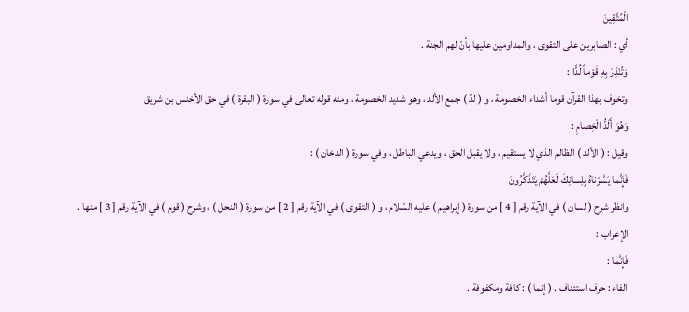الْمُتَّقِينَ
أي : الصابرين على التقوى ، والمداومين عليها بأنّ لهم الجنة .
وَتُنْذِرَ بِهِ قَوْماً لُدًّا :
وتخوف بهذا القرآن قوما أشداء الخصومة ، و ( لدّ ) جمع الألد ، وهو شديد الخصومة ، ومنه قوله تعالى في سورة ( البقرة ) في حق الأخنس بن شريق
وَهُوَ أَلَدُّ الْخِصامِ :
وقيل : ( الألد ) الظالم الذي لا يستقيم ، ولا يقبل الحق ، ويدعي الباطل ، وفي سورة ( الدخان ) :
فَإِنَّما يَسَّرْناهُ بِلِسانِكَ لَعَلَّهُمْ يَتَذَكَّرُونَ
وانظر شرح ( لسان ) في الآية رقم [ 4 ] من سورة ( إبراهيم ) عليه السّلام ، و ( التقوى ) في الآية رقم [ 2 ] من سورة ( النحل ) ، وشرح ( قوم ) في الآية رقم [ 3 ] منها .
الإعراب :
فَإِنَّما :
الفاء : حرف استئناف . ( إنما ) : كافة ومكفوفة .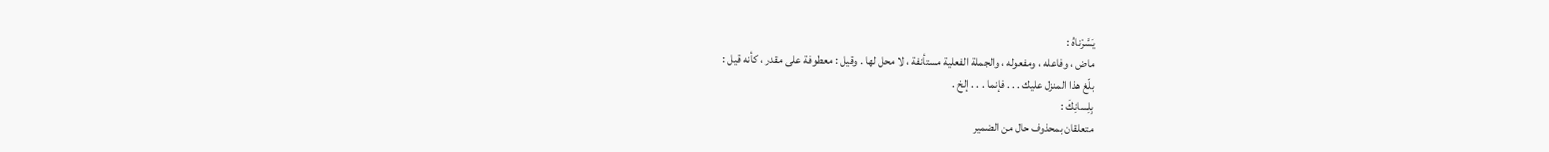يَسَّرْناهُ :
ماض ، وفاعله ، ومفعوله ، والجملة الفعلية مستأنفة ، لا محل لها . وقيل : معطوفة على مقدر ، كأنه قيل :
بلّغ هذا المنزل عليك . . . فإنما . . . إلخ .
بِلِسانِكَ :
متعلقان بمحذوف حال من الضمير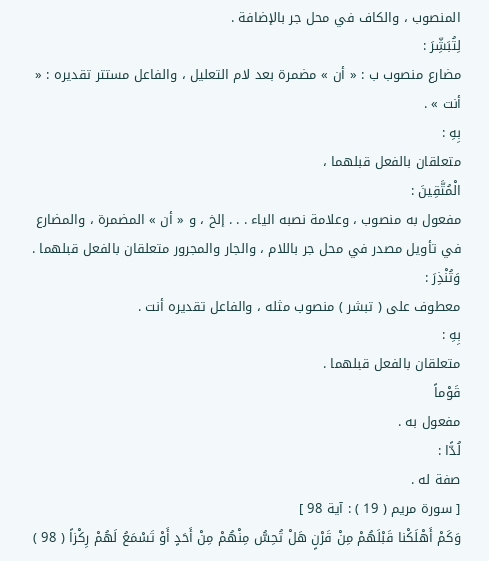المنصوب ، والكاف في محل جر بالإضافة .
لِتُبَشِّرَ :
مضارع منصوب ب : « أن » مضمرة بعد لام التعليل ، والفاعل مستتر تقديره : « أنت » .
بِهِ :
متعلقان بالفعل قبلهما ،
الْمُتَّقِينَ :
مفعول به منصوب ، وعلامة نصبه الياء . . . إلخ ، و « أن » المضمرة ، والمضارع في تأويل مصدر في محل جر باللام ، والجار والمجرور متعلقان بالفعل قبلهما .
وَتُنْذِرَ :
معطوف على ( تبشر ) منصوب مثله ، والفاعل تقديره أنت .
بِهِ :
متعلقان بالفعل قبلهما .
قَوْماً
مفعول به .
لُدًّا :
صفة له .
[ سورة مريم ( 19 ) : آية 98 ]
وَكَمْ أَهْلَكْنا قَبْلَهُمْ مِنْ قَرْنٍ هَلْ تُحِسُّ مِنْهُمْ مِنْ أَحَدٍ أَوْ تَسْمَعُ لَهُمْ رِكْزاً ( 98 )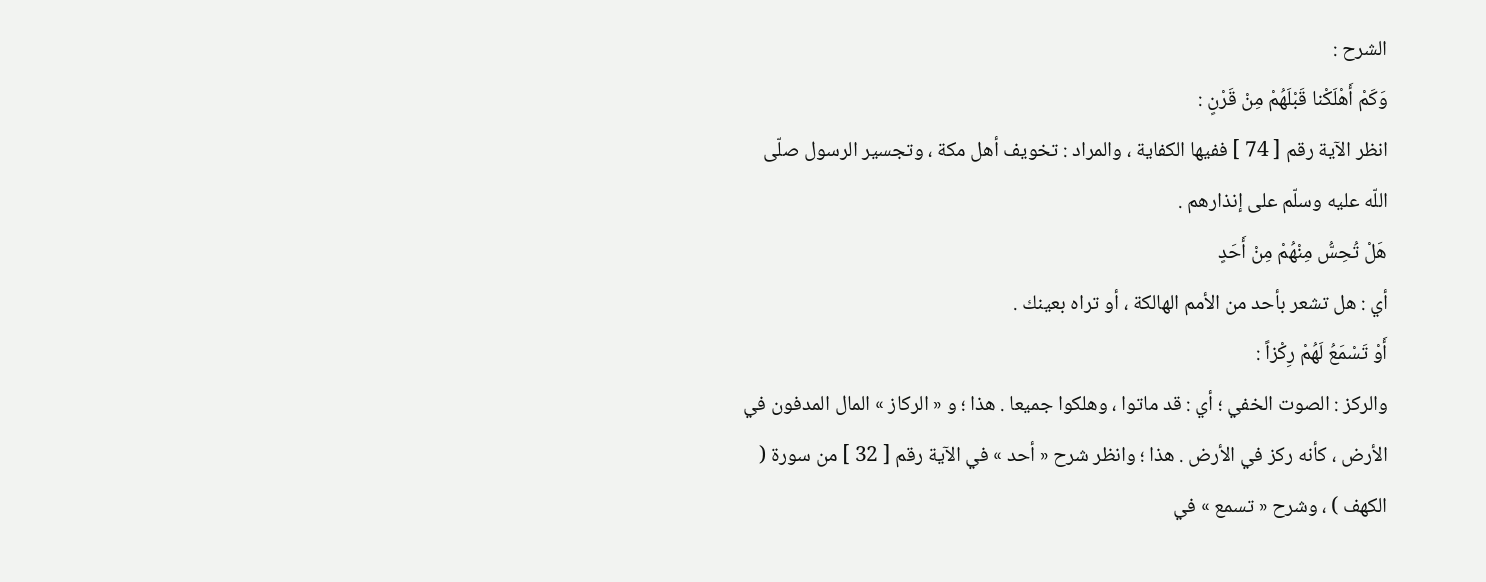الشرح :
وَكَمْ أَهْلَكْنا قَبْلَهُمْ مِنْ قَرْنٍ :
انظر الآية رقم [ 74 ] ففيها الكفاية ، والمراد : تخويف أهل مكة ، وتجسير الرسول صلّى اللّه عليه وسلّم على إنذارهم .
هَلْ تُحِسُّ مِنْهُمْ مِنْ أَحَدٍ
أي : هل تشعر بأحد من الأمم الهالكة ، أو تراه بعينك .
أَوْ تَسْمَعُ لَهُمْ رِكْزاً :
والركز : الصوت الخفي ؛ أي : قد ماتوا ، وهلكوا جميعا . هذا ؛ و « الركاز » المال المدفون في الأرض ، كأنه ركز في الأرض . هذا ؛ وانظر شرح « أحد » في الآية رقم [ 32 ] من سورة ( الكهف ) ، وشرح « تسمع » في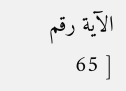الآية رقم [ 65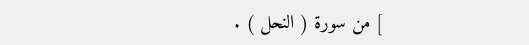] من سورة ( النحل ) .